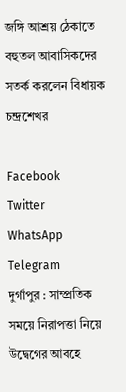জঙ্গি আশ্রয় ঠেকাতে বহুতল আবাসিকদের সতর্ক করলেন বিধায়ক চন্দ্রশেখর

Facebook
Twitter
WhatsApp
Telegram
দুর্গাপুর : সাম্প্রতিক সময়ে নিরাপত্তা নিয়ে উদ্বেগের আবহে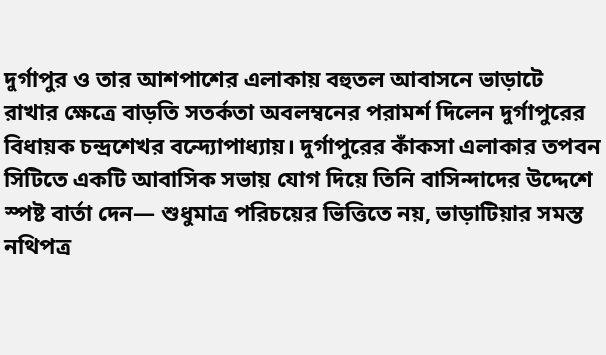দুর্গাপুর ও তার আশপাশের এলাকায় বহুতল আবাসনে ভাড়াটে রাখার ক্ষেত্রে বাড়তি সতর্কতা অবলম্বনের পরামর্শ দিলেন দুর্গাপুরের বিধায়ক চন্দ্রশেখর বন্দ্যোপাধ্যায়। দুর্গাপুরের কাঁকসা এলাকার তপবন সিটিতে একটি আবাসিক সভায় যোগ দিয়ে তিনি বাসিন্দাদের উদ্দেশে স্পষ্ট বার্তা দেন— শুধুমাত্র পরিচয়ের ভিত্তিতে নয়, ভাড়াটিয়ার সমস্ত নথিপত্র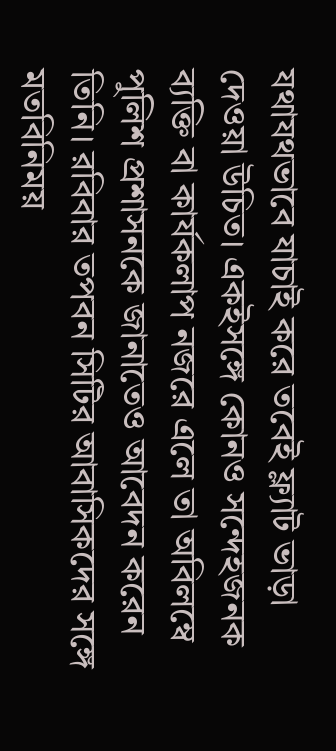যথাযথভাবে যাচাই করে তবেই ফ্ল্যাট ভাড়া দেওয়া উচিত। একইসঙ্গে কোনও সন্দেহজনক ব্যক্তি বা কার্যকলাপ নজরে এলে তা অবিলম্বে পুলিশ প্রশাসনকে জানাতেও আবেদন করেন তিনি। রবিবার তপবন সিটির আবাসিকদের সঙ্গে মতবিনিময়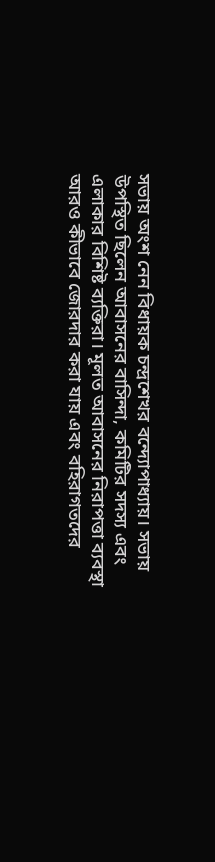সভায় অংশ নেন বিধায়ক চন্দ্রশেখর বন্দ্যোপাধ্যায়। সভায় উপস্থিত ছিলেন আবাসনের বাসিন্দা, কমিটির সদস্য এবং এলাকার বিশিষ্ট ব্যক্তিরা। মূলত আবাসনের নিরাপত্তা ব্যবস্থা আরও কীভাবে জোরদার করা যায় এবং বহিরাগতদের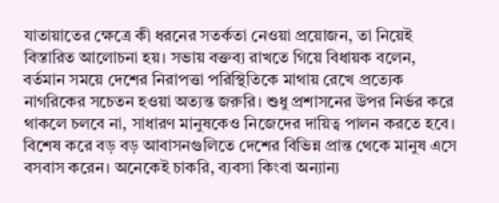যাতায়াতের ক্ষেত্রে কী ধরনের সতর্কতা নেওয়া প্রয়োজন, তা নিয়েই বিস্তারিত আলোচনা হয়। সভায় বক্তব্য রাখতে গিয়ে বিধায়ক বলেন, বর্তমান সময়ে দেশের নিরাপত্তা পরিস্থিতিকে মাথায় রেখে প্রত্যেক নাগরিকের সচেতন হওয়া অত্যন্ত জরুরি। শুধু প্রশাসনের উপর নির্ভর করে থাকলে চলবে না, সাধারণ মানুষকেও নিজেদের দায়িত্ব পালন করতে হবে। বিশেষ করে বড় বড় আবাসনগুলিতে দেশের বিভিন্ন প্রান্ত থেকে মানুষ এসে বসবাস করেন। অনেকেই চাকরি, ব্যবসা কিংবা অন্যান্য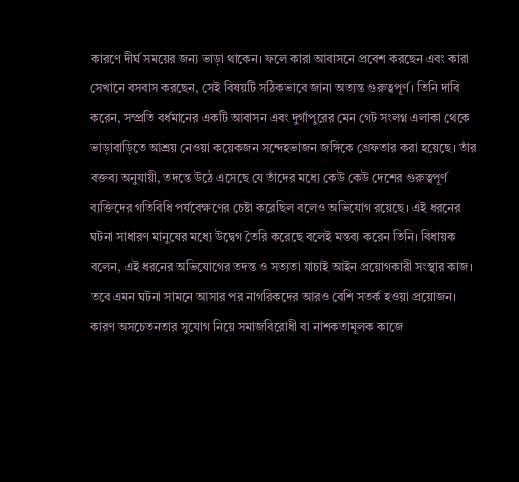কারণে দীর্ঘ সময়ের জন্য ভাড়া থাকেন। ফলে কারা আবাসনে প্রবেশ করছেন এবং কারা সেখানে বসবাস করছেন, সেই বিষয়টি সঠিকভাবে জানা অত্যন্ত গুরুত্বপূর্ণ। তিনি দাবি করেন, সম্প্রতি বর্ধমানের একটি আবাসন এবং দুর্গাপুরের মেন গেট সংলগ্ন এলাকা থেকে ভাড়াবাড়িতে আশ্রয় নেওয়া কয়েকজন সন্দেহভাজন জঙ্গিকে গ্রেফতার করা হয়েছে। তাঁর বক্তব্য অনুযায়ী, তদন্তে উঠে এসেছে যে তাঁদের মধ্যে কেউ কেউ দেশের গুরুত্বপূর্ণ ব্যক্তিদের গতিবিধি পর্যবেক্ষণের চেষ্টা করেছিল বলেও অভিযোগ রয়েছে। এই ধরনের ঘটনা সাধারণ মানুষের মধ্যে উদ্বেগ তৈরি করেছে বলেই মন্তব্য করেন তিনি। বিধায়ক বলেন, এই ধরনের অভিযোগের তদন্ত ও সত্যতা যাচাই আইন প্রয়োগকারী সংস্থার কাজ। তবে এমন ঘটনা সামনে আসার পর নাগরিকদের আরও বেশি সতর্ক হওয়া প্রয়োজন। কারণ অসচেতনতার সুযোগ নিয়ে সমাজবিরোধী বা নাশকতামূলক কাজে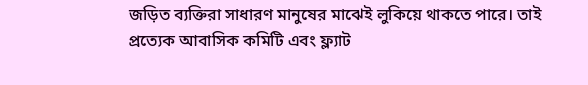জড়িত ব্যক্তিরা সাধারণ মানুষের মাঝেই লুকিয়ে থাকতে পারে। তাই প্রত্যেক আবাসিক কমিটি এবং ফ্ল্যাট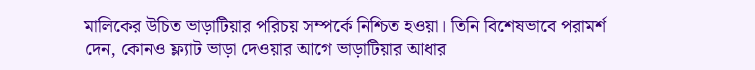মালিকের উচিত ভাড়াটিয়ার পরিচয় সম্পর্কে নিশ্চিত হওয়া। তিনি বিশেষভাবে পরামর্শ দেন, কোনও ফ্ল্যাট ভাড়া দেওয়ার আগে ভাড়াটিয়ার আধার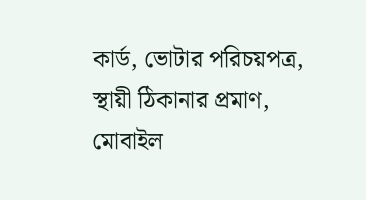কার্ড, ভোটার পরিচয়পত্র, স্থায়ী ঠিকানার প্রমাণ, মোবাইল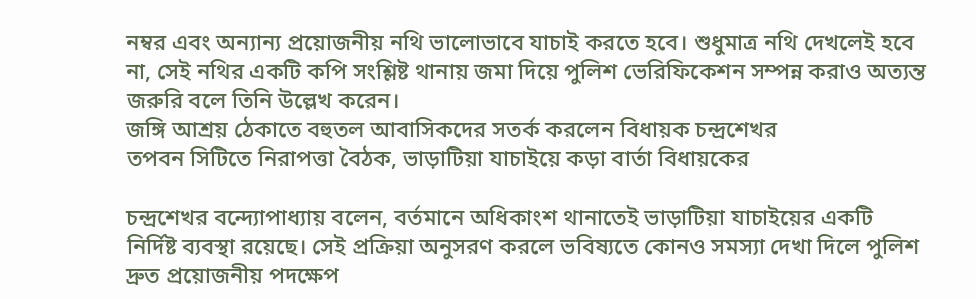নম্বর এবং অন্যান্য প্রয়োজনীয় নথি ভালোভাবে যাচাই করতে হবে। শুধুমাত্র নথি দেখলেই হবে না, সেই নথির একটি কপি সংশ্লিষ্ট থানায় জমা দিয়ে পুলিশ ভেরিফিকেশন সম্পন্ন করাও অত্যন্ত জরুরি বলে তিনি উল্লেখ করেন।
জঙ্গি আশ্রয় ঠেকাতে বহুতল আবাসিকদের সতর্ক করলেন বিধায়ক চন্দ্রশেখর
তপবন সিটিতে নিরাপত্তা বৈঠক, ভাড়াটিয়া যাচাইয়ে কড়া বার্তা বিধায়কের

চন্দ্রশেখর বন্দ্যোপাধ্যায় বলেন, বর্তমানে অধিকাংশ থানাতেই ভাড়াটিয়া যাচাইয়ের একটি নির্দিষ্ট ব্যবস্থা রয়েছে। সেই প্রক্রিয়া অনুসরণ করলে ভবিষ্যতে কোনও সমস্যা দেখা দিলে পুলিশ দ্রুত প্রয়োজনীয় পদক্ষেপ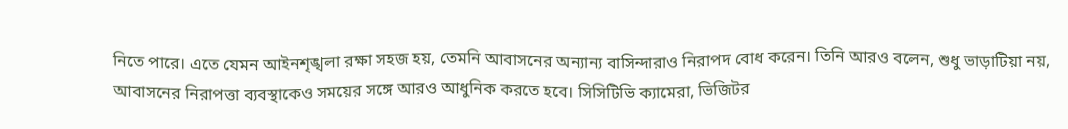নিতে পারে। এতে যেমন আইনশৃঙ্খলা রক্ষা সহজ হয়, তেমনি আবাসনের অন্যান্য বাসিন্দারাও নিরাপদ বোধ করেন। তিনি আরও বলেন, শুধু ভাড়াটিয়া নয়, আবাসনের নিরাপত্তা ব্যবস্থাকেও সময়ের সঙ্গে আরও আধুনিক করতে হবে। সিসিটিভি ক্যামেরা, ভিজিটর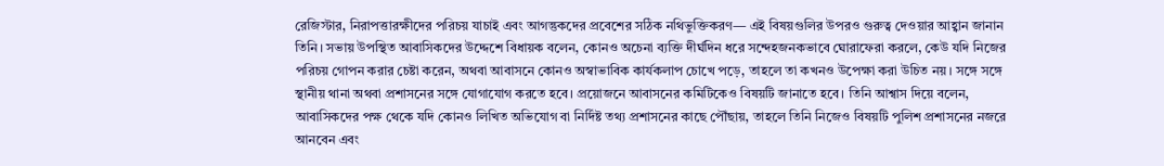রেজিস্টার, নিরাপত্তারক্ষীদের পরিচয় যাচাই এবং আগন্তুকদের প্রবেশের সঠিক নথিভুক্তিকরণ— এই বিষয়গুলির উপরও গুরুত্ব দেওয়ার আহ্বান জানান তিনি। সভায় উপস্থিত আবাসিকদের উদ্দেশে বিধায়ক বলেন, কোনও অচেনা ব্যক্তি দীর্ঘদিন ধরে সন্দেহজনকভাবে ঘোরাফেরা করলে, কেউ যদি নিজের পরিচয় গোপন করার চেষ্টা করেন, অথবা আবাসনে কোনও অস্বাভাবিক কার্যকলাপ চোখে পড়ে, তাহলে তা কখনও উপেক্ষা করা উচিত নয়। সঙ্গে সঙ্গে স্থানীয় থানা অথবা প্রশাসনের সঙ্গে যোগাযোগ করতে হবে। প্রয়োজনে আবাসনের কমিটিকেও বিষয়টি জানাতে হবে। তিনি আশ্বাস দিয়ে বলেন, আবাসিকদের পক্ষ থেকে যদি কোনও লিখিত অভিযোগ বা নির্দিষ্ট তথ্য প্রশাসনের কাছে পৌঁছায়, তাহলে তিনি নিজেও বিষয়টি পুলিশ প্রশাসনের নজরে আনবেন এবং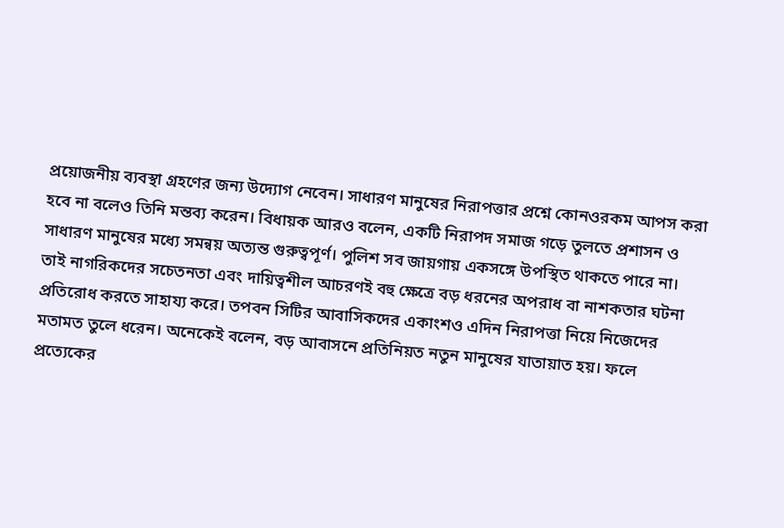প্রয়োজনীয় ব্যবস্থা গ্রহণের জন্য উদ্যোগ নেবেন। সাধারণ মানুষের নিরাপত্তার প্রশ্নে কোনওরকম আপস করা হবে না বলেও তিনি মন্তব্য করেন। বিধায়ক আরও বলেন, একটি নিরাপদ সমাজ গড়ে তুলতে প্রশাসন ও সাধারণ মানুষের মধ্যে সমন্বয় অত্যন্ত গুরুত্বপূর্ণ। পুলিশ সব জায়গায় একসঙ্গে উপস্থিত থাকতে পারে না। তাই নাগরিকদের সচেতনতা এবং দায়িত্বশীল আচরণই বহু ক্ষেত্রে বড় ধরনের অপরাধ বা নাশকতার ঘটনা প্রতিরোধ করতে সাহায্য করে। তপবন সিটির আবাসিকদের একাংশও এদিন নিরাপত্তা নিয়ে নিজেদের মতামত তুলে ধরেন। অনেকেই বলেন, বড় আবাসনে প্রতিনিয়ত নতুন মানুষের যাতায়াত হয়। ফলে প্রত্যেকের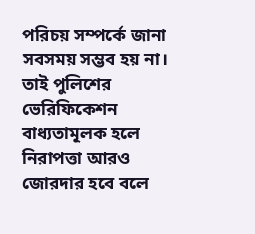পরিচয় সম্পর্কে জানা সবসময় সম্ভব হয় না। তাই পুলিশের ভেরিফিকেশন বাধ্যতামূলক হলে নিরাপত্তা আরও জোরদার হবে বলে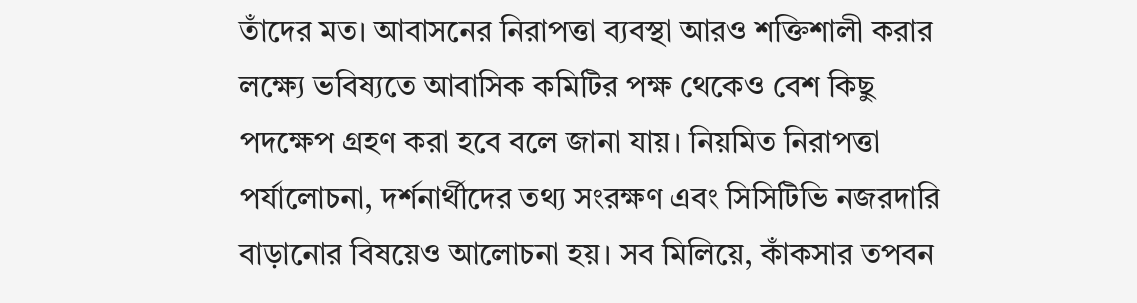তাঁদের মত। আবাসনের নিরাপত্তা ব্যবস্থা আরও শক্তিশালী করার লক্ষ্যে ভবিষ্যতে আবাসিক কমিটির পক্ষ থেকেও বেশ কিছু পদক্ষেপ গ্রহণ করা হবে বলে জানা যায়। নিয়মিত নিরাপত্তা পর্যালোচনা, দর্শনার্থীদের তথ্য সংরক্ষণ এবং সিসিটিভি নজরদারি বাড়ানোর বিষয়েও আলোচনা হয়। সব মিলিয়ে, কাঁকসার তপবন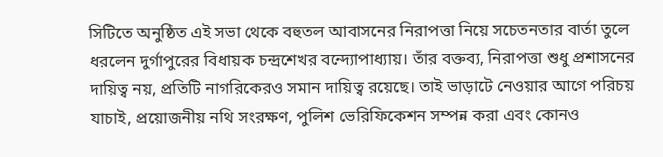সিটিতে অনুষ্ঠিত এই সভা থেকে বহুতল আবাসনের নিরাপত্তা নিয়ে সচেতনতার বার্তা তুলে ধরলেন দুর্গাপুরের বিধায়ক চন্দ্রশেখর বন্দ্যোপাধ্যায়। তাঁর বক্তব্য, নিরাপত্তা শুধু প্রশাসনের দায়িত্ব নয়, প্রতিটি নাগরিকেরও সমান দায়িত্ব রয়েছে। তাই ভাড়াটে নেওয়ার আগে পরিচয় যাচাই, প্রয়োজনীয় নথি সংরক্ষণ, পুলিশ ভেরিফিকেশন সম্পন্ন করা এবং কোনও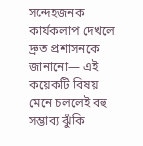সন্দেহজনক কার্যকলাপ দেখলে দ্রুত প্রশাসনকে জানানো— এই কয়েকটি বিষয় মেনে চললেই বহু সম্ভাব্য ঝুঁকি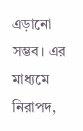এড়ানো সম্ভব। এর মাধ্যমে নিরাপদ,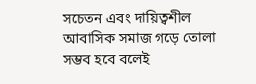সচেতন এবং দায়িত্বশীল আবাসিক সমাজ গড়ে তোলা সম্ভব হবে বলেই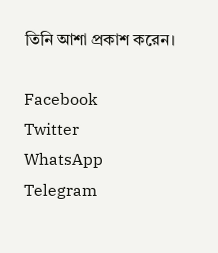তিনি আশা প্রকাশ করেন।

Facebook
Twitter
WhatsApp
Telegram